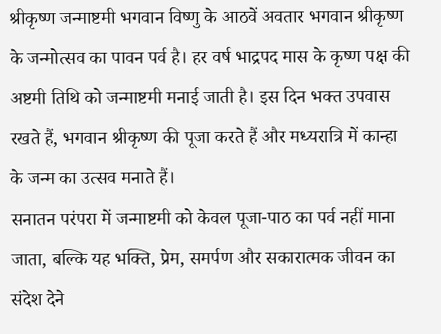श्रीकृष्ण जन्माष्टमी भगवान विष्णु के आठवें अवतार भगवान श्रीकृष्ण के जन्मोत्सव का पावन पर्व है। हर वर्ष भाद्रपद मास के कृष्ण पक्ष की अष्टमी तिथि को जन्माष्टमी मनाई जाती है। इस दिन भक्त उपवास रखते हैं, भगवान श्रीकृष्ण की पूजा करते हैं और मध्यरात्रि में कान्हा के जन्म का उत्सव मनाते हैं।
सनातन परंपरा में जन्माष्टमी को केवल पूजा-पाठ का पर्व नहीं माना जाता, बल्कि यह भक्ति, प्रेम, समर्पण और सकारात्मक जीवन का संदेश देने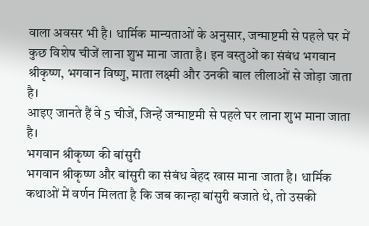वाला अवसर भी है। धार्मिक मान्यताओं के अनुसार, जन्माष्टमी से पहले घर में कुछ विशेष चीजें लाना शुभ माना जाता है। इन वस्तुओं का संबंध भगवान श्रीकृष्ण, भगवान विष्णु, माता लक्ष्मी और उनकी बाल लीलाओं से जोड़ा जाता है।
आइए जानते हैं वे 5 चीजें, जिन्हें जन्माष्टमी से पहले घर लाना शुभ माना जाता है।
भगवान श्रीकृष्ण की बांसुरी
भगवान श्रीकृष्ण और बांसुरी का संबंध बेहद खास माना जाता है। धार्मिक कथाओं में वर्णन मिलता है कि जब कान्हा बांसुरी बजाते थे, तो उसकी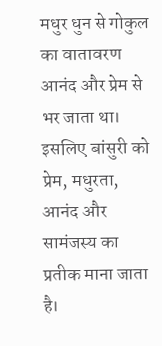मधुर धुन से गोकुल का वातावरण आनंद और प्रेम से भर जाता था। इसलिए बांसुरी को प्रेम, मधुरता, आनंद और सामंजस्य का प्रतीक माना जाता है।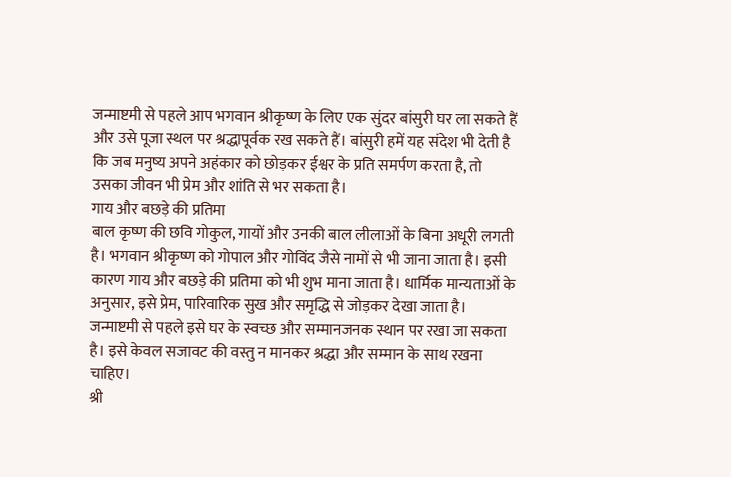जन्माष्टमी से पहले आप भगवान श्रीकृष्ण के लिए एक सुंदर बांसुरी घर ला सकते हैं और उसे पूजा स्थल पर श्रद्धापूर्वक रख सकते हैं। बांसुरी हमें यह संदेश भी देती है कि जब मनुष्य अपने अहंकार को छोड़कर ईश्वर के प्रति समर्पण करता है, तो उसका जीवन भी प्रेम और शांति से भर सकता है।
गाय और बछड़े की प्रतिमा
बाल कृष्ण की छवि गोकुल, गायों और उनकी बाल लीलाओं के बिना अधूरी लगती है। भगवान श्रीकृष्ण को गोपाल और गोविंद जैसे नामों से भी जाना जाता है। इसी कारण गाय और बछड़े की प्रतिमा को भी शुभ माना जाता है। धार्मिक मान्यताओं के अनुसार, इसे प्रेम, पारिवारिक सुख और समृद्धि से जोड़कर देखा जाता है। जन्माष्टमी से पहले इसे घर के स्वच्छ और सम्मानजनक स्थान पर रखा जा सकता है। इसे केवल सजावट की वस्तु न मानकर श्रद्धा और सम्मान के साथ रखना चाहिए।
श्री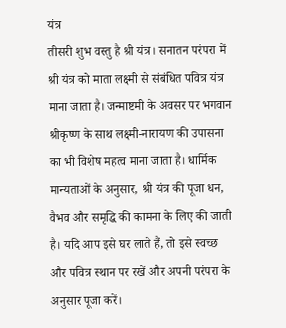यंत्र
तीसरी शुभ वस्तु है श्री यंत्र। सनातन परंपरा में श्री यंत्र को माता लक्ष्मी से संबंधित पवित्र यंत्र माना जाता है। जन्माष्टमी के अवसर पर भगवान श्रीकृष्ण के साथ लक्ष्मी-नारायण की उपासना का भी विशेष महत्व माना जाता है। धार्मिक मान्यताओं के अनुसार, श्री यंत्र की पूजा धन, वैभव और समृद्धि की कामना के लिए की जाती है। यदि आप इसे घर लाते हैं, तो इसे स्वच्छ और पवित्र स्थान पर रखें और अपनी परंपरा के अनुसार पूजा करें।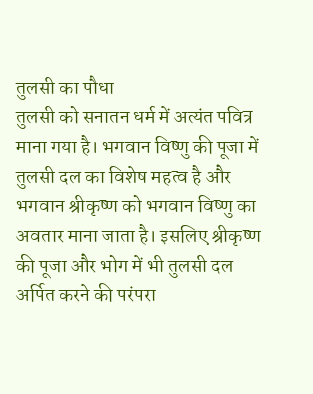तुलसी का पौधा
तुलसी को सनातन धर्म में अत्यंत पवित्र माना गया है। भगवान विष्णु की पूजा में तुलसी दल का विशेष महत्व है और भगवान श्रीकृष्ण को भगवान विष्णु का अवतार माना जाता है। इसलिए श्रीकृष्ण की पूजा और भोग में भी तुलसी दल अर्पित करने की परंपरा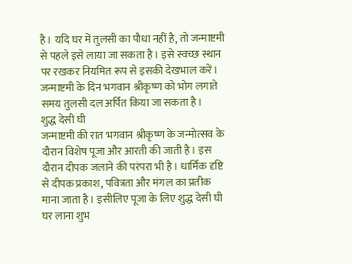है। यदि घर में तुलसी का पौधा नहीं है, तो जन्माष्टमी से पहले इसे लाया जा सकता है। इसे स्वच्छ स्थान पर रखकर नियमित रूप से इसकी देखभाल करें। जन्माष्टमी के दिन भगवान श्रीकृष्ण को भोग लगाते समय तुलसी दल अर्पित किया जा सकता है।
शुद्ध देसी घी
जन्माष्टमी की रात भगवान श्रीकृष्ण के जन्मोत्सव के दौरान विशेष पूजा और आरती की जाती है। इस दौरान दीपक जलाने की परंपरा भी है। धार्मिक दृष्टि से दीपक प्रकाश, पवित्रता और मंगल का प्रतीक माना जाता है। इसीलिए पूजा के लिए शुद्ध देसी घी घर लाना शुभ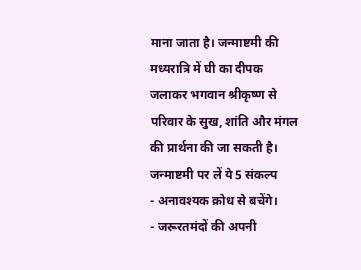माना जाता है। जन्माष्टमी की मध्यरात्रि में घी का दीपक जलाकर भगवान श्रीकृष्ण से परिवार के सुख, शांति और मंगल की प्रार्थना की जा सकती है।
जन्माष्टमी पर लें ये 5 संकल्प
- अनावश्यक क्रोध से बचेंगे।
- जरूरतमंदों की अपनी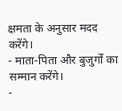क्षमता के अनुसार मदद करेंगे।
- माता-पिता और बुजुर्गों का सम्मान करेंगे।
-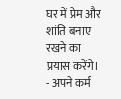घर में प्रेम और शांति बनाए रखने का प्रयास करेंगे।
- अपने कर्म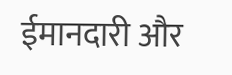ईमानदारी और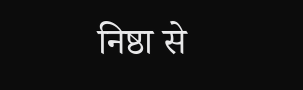निष्ठा से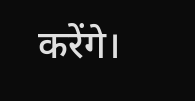करेंगे।